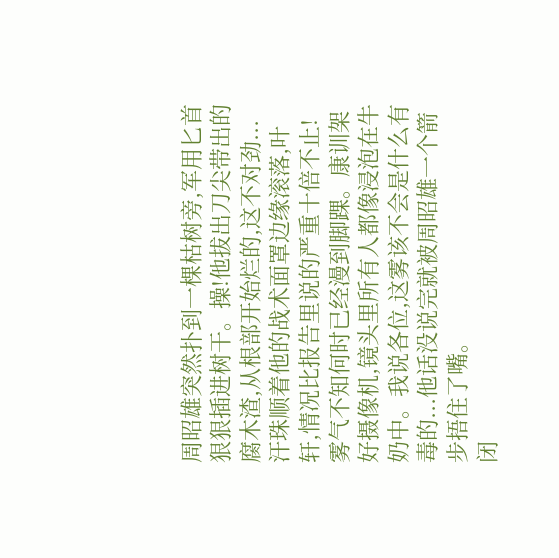周昭雄突然扑到一棵枯树旁,军用匕首狠狠插进树干。操!他拔出刀尖带出的腐木渣,从根部开始烂的,这不对劲...汗珠顺着他的战术面罩边缘滚落,叶轩,情况比报告里说的严重十倍不止!
雾气不知何时已经漫到脚踝。康训架好摄像机,镜头里所有人都像浸泡在牛奶中。我说各位,这雾该不会是什么有毒的...他话没说完就被周昭雄一个箭步捂住了嘴。
闭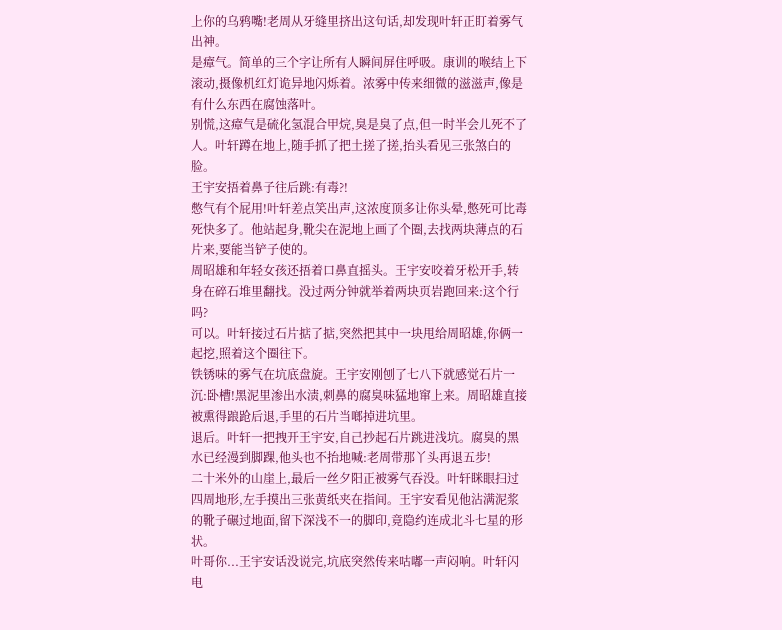上你的乌鸦嘴!老周从牙缝里挤出这句话,却发现叶轩正盯着雾气出神。
是瘴气。简单的三个字让所有人瞬间屏住呼吸。康训的喉结上下滚动,摄像机红灯诡异地闪烁着。浓雾中传来细微的滋滋声,像是有什么东西在腐蚀落叶。
别慌,这瘴气是硫化氢混合甲烷,臭是臭了点,但一时半会儿死不了人。叶轩蹲在地上,随手抓了把土搓了搓,抬头看见三张煞白的脸。
王宇安捂着鼻子往后跳:有毒?!
憋气有个屁用!叶轩差点笑出声,这浓度顶多让你头晕,憋死可比毒死快多了。他站起身,靴尖在泥地上画了个圈,去找两块薄点的石片来,要能当铲子使的。
周昭雄和年轻女孩还捂着口鼻直摇头。王宇安咬着牙松开手,转身在碎石堆里翻找。没过两分钟就举着两块页岩跑回来:这个行吗?
可以。叶轩接过石片掂了掂,突然把其中一块甩给周昭雄,你俩一起挖,照着这个圈往下。
铁锈味的雾气在坑底盘旋。王宇安刚刨了七八下就感觉石片一沉:卧槽!黑泥里渗出水渍,刺鼻的腐臭味猛地窜上来。周昭雄直接被熏得踉跄后退,手里的石片当啷掉进坑里。
退后。叶轩一把拽开王宇安,自己抄起石片跳进浅坑。腐臭的黑水已经漫到脚踝,他头也不抬地喊:老周带那丫头再退五步!
二十米外的山崖上,最后一丝夕阳正被雾气吞没。叶轩眯眼扫过四周地形,左手摸出三张黄纸夹在指间。王宇安看见他沾满泥浆的靴子碾过地面,留下深浅不一的脚印,竟隐约连成北斗七星的形状。
叶哥你...王宇安话没说完,坑底突然传来咕嘟一声闷响。叶轩闪电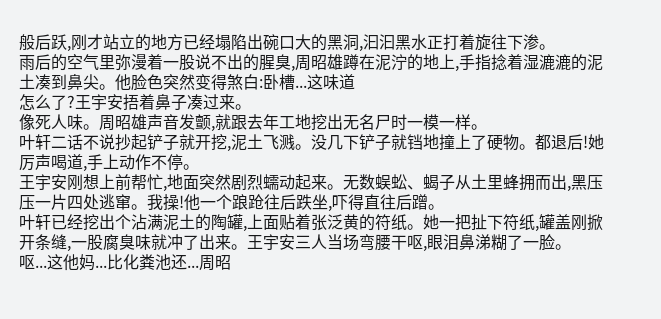般后跃,刚才站立的地方已经塌陷出碗口大的黑洞,汩汩黑水正打着旋往下渗。
雨后的空气里弥漫着一股说不出的腥臭,周昭雄蹲在泥泞的地上,手指捻着湿漉漉的泥土凑到鼻尖。他脸色突然变得煞白:卧槽...这味道
怎么了?王宇安捂着鼻子凑过来。
像死人味。周昭雄声音发颤,就跟去年工地挖出无名尸时一模一样。
叶轩二话不说抄起铲子就开挖,泥土飞溅。没几下铲子就铛地撞上了硬物。都退后!她厉声喝道,手上动作不停。
王宇安刚想上前帮忙,地面突然剧烈蠕动起来。无数蜈蚣、蝎子从土里蜂拥而出,黑压压一片四处逃窜。我操!他一个踉跄往后跌坐,吓得直往后蹭。
叶轩已经挖出个沾满泥土的陶罐,上面贴着张泛黄的符纸。她一把扯下符纸,罐盖刚掀开条缝,一股腐臭味就冲了出来。王宇安三人当场弯腰干呕,眼泪鼻涕糊了一脸。
呕...这他妈...比化粪池还...周昭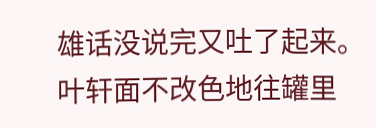雄话没说完又吐了起来。
叶轩面不改色地往罐里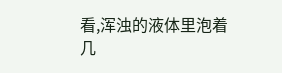看,浑浊的液体里泡着几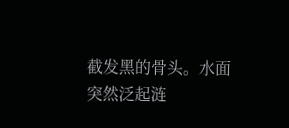截发黑的骨头。水面突然泛起涟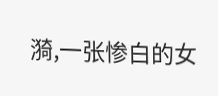漪,一张惨白的女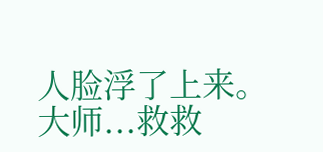人脸浮了上来。
大师...救救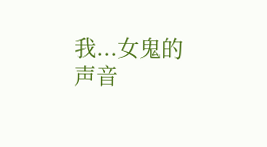我...女鬼的声音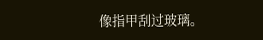像指甲刮过玻璃。